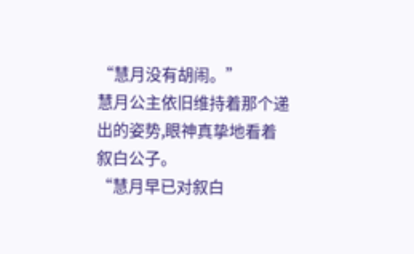“慧月没有胡闹。”
慧月公主依旧维持着那个递出的姿势,眼神真挚地看着叙白公子。
“慧月早已对叙白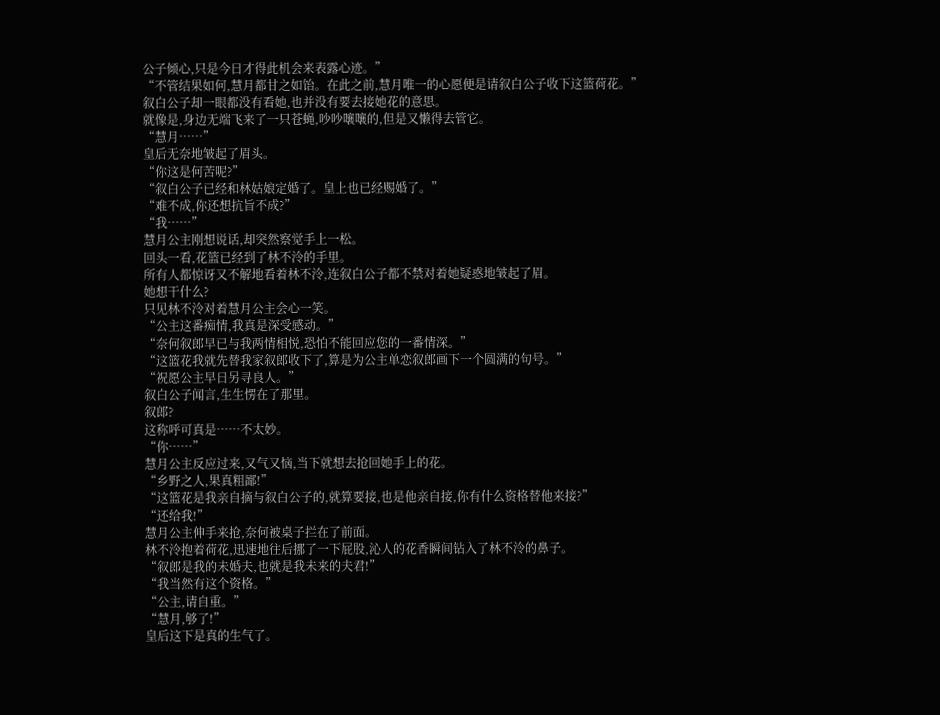公子倾心,只是今日才得此机会来表露心迹。”
“不管结果如何,慧月都甘之如饴。在此之前,慧月唯一的心愿便是请叙白公子收下这篮荷花。”
叙白公子却一眼都没有看她,也并没有要去接她花的意思。
就像是,身边无端飞来了一只苍蝇,吵吵嚷嚷的,但是又懒得去管它。
“慧月……”
皇后无奈地皱起了眉头。
“你这是何苦呢?”
“叙白公子已经和林姑娘定婚了。皇上也已经赐婚了。”
“难不成,你还想抗旨不成?”
“我……”
慧月公主刚想说话,却突然察觉手上一松。
回头一看,花篮已经到了林不泠的手里。
所有人都惊讶又不解地看着林不泠,连叙白公子都不禁对着她疑惑地皱起了眉。
她想干什么?
只见林不泠对着慧月公主会心一笑。
“公主这番痴情,我真是深受感动。”
“奈何叙郎早已与我两情相悦,恐怕不能回应您的一番情深。”
“这篮花我就先替我家叙郎收下了,算是为公主单恋叙郎画下一个圆满的句号。”
“祝愿公主早日另寻良人。”
叙白公子闻言,生生愣在了那里。
叙郎?
这称呼可真是……不太妙。
“你……”
慧月公主反应过来,又气又恼,当下就想去抢回她手上的花。
“乡野之人,果真粗鄙!”
“这篮花是我亲自摘与叙白公子的,就算要接,也是他亲自接,你有什么资格替他来接?”
“还给我!”
慧月公主伸手来抢,奈何被桌子拦在了前面。
林不泠抱着荷花,迅速地往后挪了一下屁股,沁人的花香瞬间钻入了林不泠的鼻子。
“叙郎是我的未婚夫,也就是我未来的夫君!”
“我当然有这个资格。”
“公主,请自重。”
“慧月,够了!”
皇后这下是真的生气了。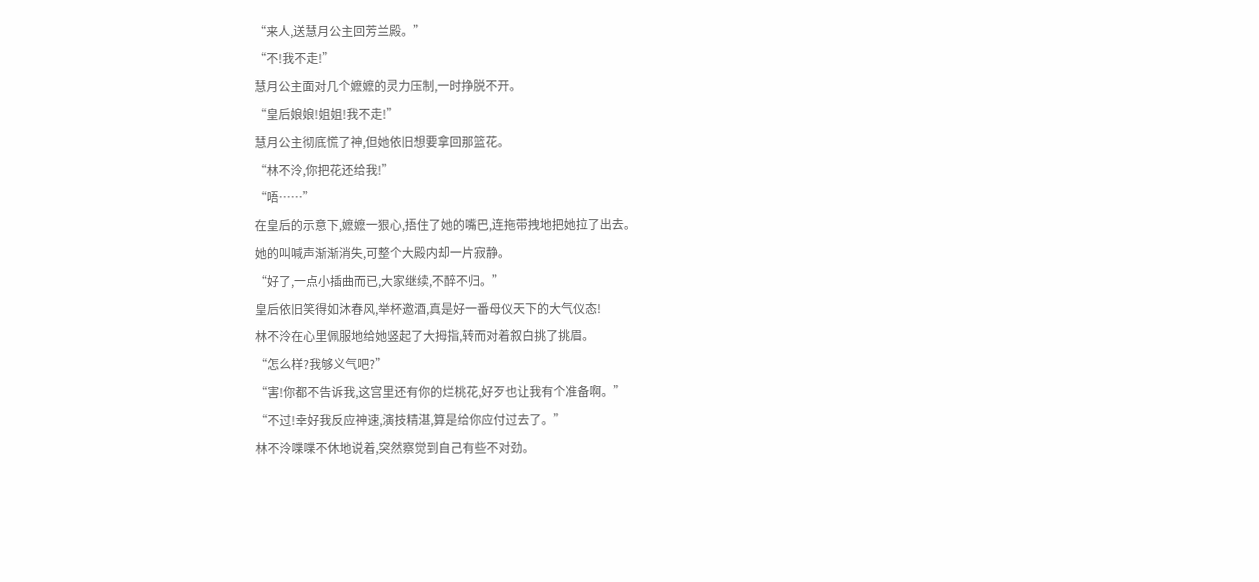“来人,送慧月公主回芳兰殿。”
“不!我不走!”
慧月公主面对几个嬷嬷的灵力压制,一时挣脱不开。
“皇后娘娘!姐姐!我不走!”
慧月公主彻底慌了神,但她依旧想要拿回那篮花。
“林不泠,你把花还给我!”
“唔……”
在皇后的示意下,嬷嬷一狠心,捂住了她的嘴巴,连拖带拽地把她拉了出去。
她的叫喊声渐渐消失,可整个大殿内却一片寂静。
“好了,一点小插曲而已,大家继续,不醉不归。”
皇后依旧笑得如沐春风,举杯邀酒,真是好一番母仪天下的大气仪态!
林不泠在心里佩服地给她竖起了大拇指,转而对着叙白挑了挑眉。
“怎么样?我够义气吧?”
“害!你都不告诉我,这宫里还有你的烂桃花,好歹也让我有个准备啊。”
“不过!幸好我反应神速,演技精湛,算是给你应付过去了。”
林不泠喋喋不休地说着,突然察觉到自己有些不对劲。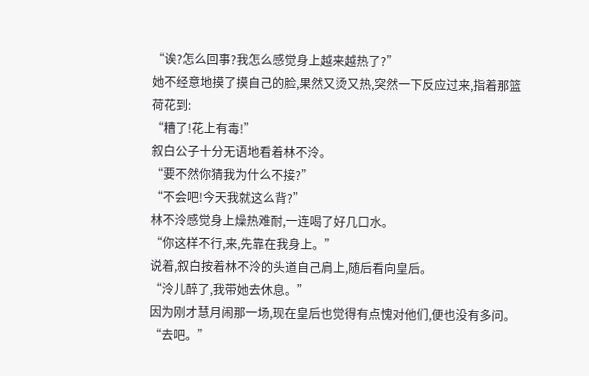“诶?怎么回事?我怎么感觉身上越来越热了?”
她不经意地摸了摸自己的脸,果然又烫又热,突然一下反应过来,指着那篮荷花到:
“糟了!花上有毒!”
叙白公子十分无语地看着林不泠。
“要不然你猜我为什么不接?”
“不会吧!今天我就这么背?”
林不泠感觉身上燥热难耐,一连喝了好几口水。
“你这样不行,来,先靠在我身上。”
说着,叙白按着林不泠的头道自己肩上,随后看向皇后。
“泠儿醉了,我带她去休息。”
因为刚才慧月闹那一场,现在皇后也觉得有点愧对他们,便也没有多问。
“去吧。”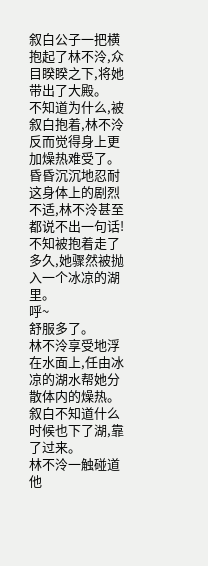叙白公子一把横抱起了林不泠,众目睽睽之下,将她带出了大殿。
不知道为什么,被叙白抱着,林不泠反而觉得身上更加燥热难受了。
昏昏沉沉地忍耐这身体上的剧烈不适,林不泠甚至都说不出一句话!
不知被抱着走了多久,她骤然被抛入一个冰凉的湖里。
呼~
舒服多了。
林不泠享受地浮在水面上,任由冰凉的湖水帮她分散体内的燥热。
叙白不知道什么时候也下了湖,靠了过来。
林不泠一触碰道他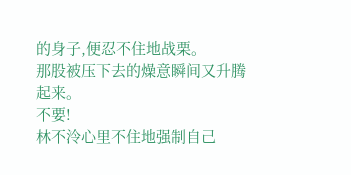的身子,便忍不住地战栗。
那股被压下去的燥意瞬间又升腾起来。
不要!
林不泠心里不住地强制自己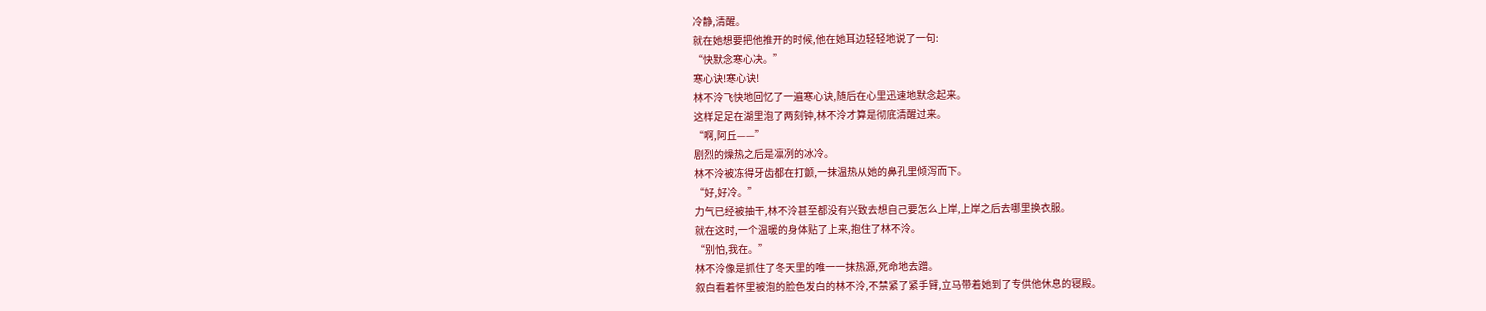冷静,清醒。
就在她想要把他推开的时候,他在她耳边轻轻地说了一句:
“快默念寒心决。”
寒心诀!寒心诀!
林不泠飞快地回忆了一遍寒心诀,随后在心里迅速地默念起来。
这样足足在湖里泡了两刻钟,林不泠才算是彻底清醒过来。
“啊,阿丘——”
剧烈的燥热之后是凛冽的冰冷。
林不泠被冻得牙齿都在打颤,一抹温热从她的鼻孔里倾泻而下。
“好,好冷。”
力气已经被抽干,林不泠甚至都没有兴致去想自己要怎么上岸,上岸之后去哪里换衣服。
就在这时,一个温暖的身体贴了上来,抱住了林不泠。
“别怕,我在。”
林不泠像是抓住了冬天里的唯一一抹热源,死命地去蹭。
叙白看着怀里被泡的脸色发白的林不泠,不禁紧了紧手臂,立马带着她到了专供他休息的寝殿。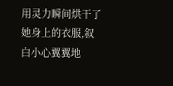用灵力瞬间烘干了她身上的衣服,叙白小心翼翼地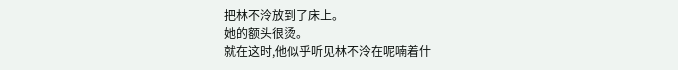把林不泠放到了床上。
她的额头很烫。
就在这时,他似乎听见林不泠在呢喃着什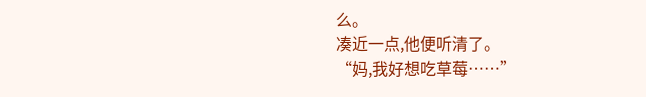么。
凑近一点,他便听清了。
“妈,我好想吃草莓……”